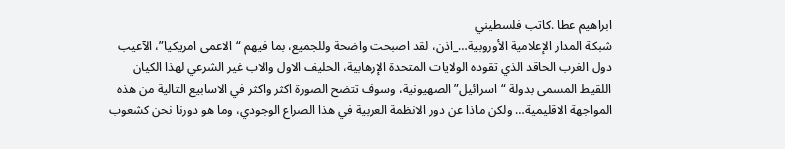ابراهيم عطا .كاتب فلسطيني
شبكة المدار الإعلامية الأوروبية…_اذن، لقد اصبحت واضحة وللجميع، بما فيهم “الاعمى امريكيا”، الآعيب دول الغرب الحاقد الذي تقوده الولايات المتحدة الإرهابية، الحليف الاول والاب غير الشرعي لهذا الكيان اللقيط المسمى بدولة “اسرائيل” الصهيونية، وسوف تتضح الصورة اكثر واكثر في الاسابيع التالية من هذه المواجهة الاقليمية… ولكن ماذا عن دور الانظمة العربية في هذا الصراع الوجودي، وما هو دورنا نحن كشعوب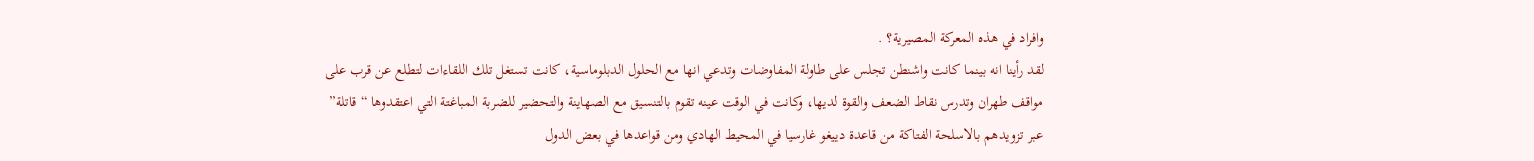وافراد في هذه المعركة المصيرية؟ .
لقد رأينا انه بينما كانت واشنطن تجلس على طاولة المفاوضات وتدعي انها مع الحلول الدبلوماسية، كانت تستغل تلك اللقاءات لتطلع عن قرب على مواقف طهران وتدرس نقاط الضعف والقوة لديها، وكانت في الوقت عينه تقوم بالتنسيق مع الصهاينة والتحضير للضربة المباغتة التي اعتقدوها “قاتلة” عبر تزويدهم بالاسلحة الفتاكة من قاعدة دييغو غارسيا في المحيط الهادي ومن قواعدها في بعض الدول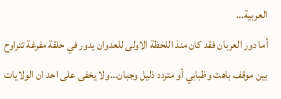العربية…
أما دور العربان فقد كان منذ اللحظة الاولى للعدوان يدور في حلقة مفرغة تتراوح بين موقف باهت وظبابي أو متردد ذليل وجبان…ولا يخفى على احد ان الولايات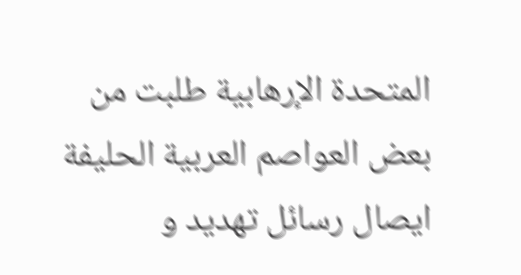المتحدة الإرهابية طلبت من بعض العواصم العربية الحليفة ايصال رسائل تهديد و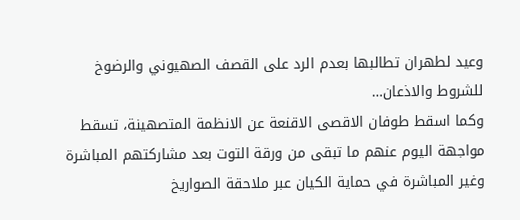وعيد لطهران تطالبها بعدم الرد على القصف الصهيوني والرضوخ للشروط والاذعان…
وكما اسقط طوفان الاقصى الاقنعة عن الانظمة المتصهينة، تسقط مواجهة اليوم عنهم ما تبقى من ورقة التوت بعد مشاركتهم المباشرة وغير المباشرة في حماية الكيان عبر ملاحقة الصواريخ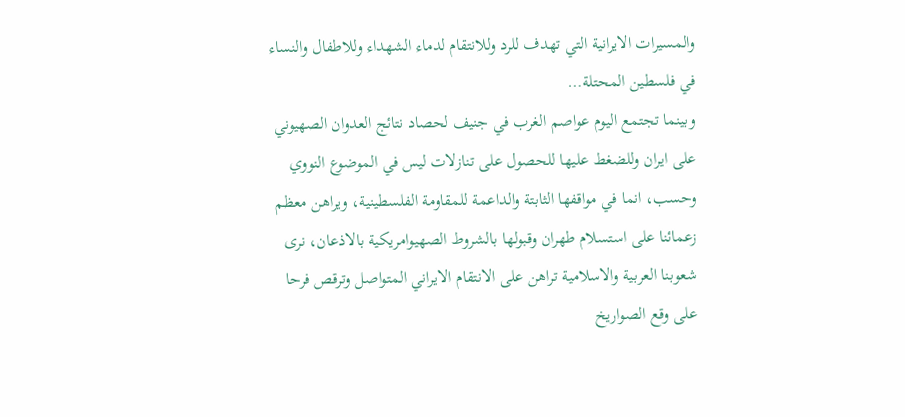والمسيرات الايرانية التي تهدف للرد وللانتقام لدماء الشهداء وللاطفال والنساء في فلسطين المحتلة…
وبينما تجتمع اليوم عواصم الغرب في جنيف لحصاد نتائج العدوان الصهيوني على ايران وللضغط عليها للحصول على تنازلات ليس في الموضوع النووي وحسب، انما في مواقفها الثابتة والداعمة للمقاومة الفلسطينية، ويراهن معظم زعمائنا على استسلام طهران وقبولها بالشروط الصهيوامريكية بالاذعان، نرى شعوبنا العربية والاسلامية تراهن على الانتقام الايراني المتواصل وترقص فرحا على وقع الصواريخ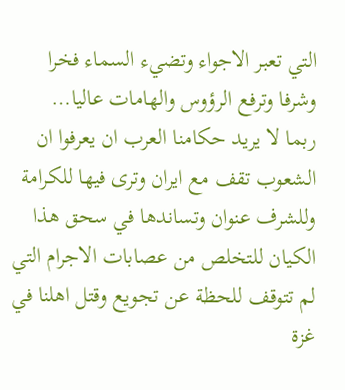التي تعبر الاجواء وتضيء السماء فخرا وشرفا وترفع الرؤوس والهامات عاليا…
ربما لا يريد حكامنا العرب ان يعرفوا ان الشعوب تقف مع ايران وترى فيها للكرامة وللشرف عنوان وتساندها في سحق هذا الكيان للتخلص من عصابات الاجرام التي لم تتوقف للحظة عن تجويع وقتل اهلنا في غزة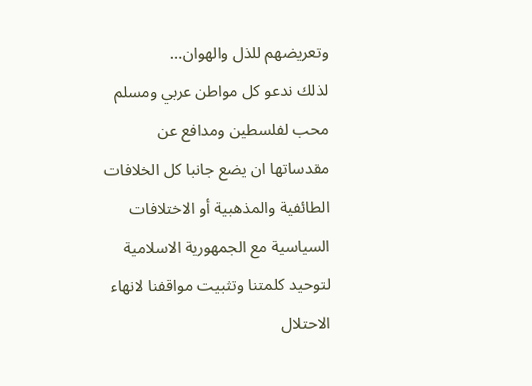وتعريضهم للذل والهوان…
لذلك ندعو كل مواطن عربي ومسلم محب لفلسطين ومدافع عن مقدساتها ان يضع جانبا كل الخلافات الطائفية والمذهبية أو الاختلافات السياسية مع الجمهورية الاسلامية لتوحيد كلمتنا وتثبيت مواقفنا لانهاء الاحتلال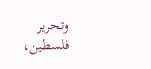وتحرير فلسطين،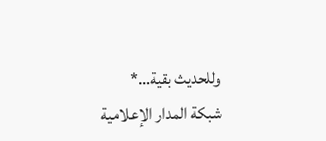وللحديث بقية…*
شبكة المدار الإعلامية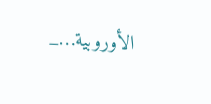الأوروبية…_